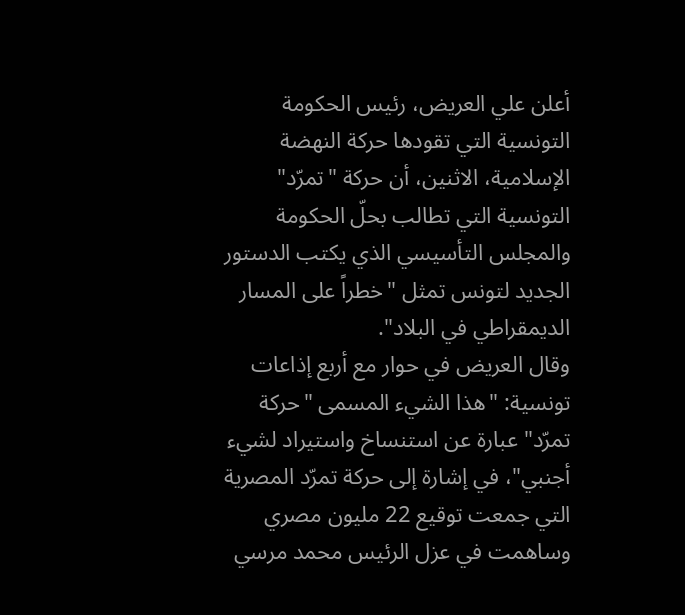أعلن علي العريض، رئيس الحكومة التونسية التي تقودها حركة النهضة الإسلامية، الاثنين، أن حركة "تمرّد" التونسية التي تطالب بحلّ الحكومة والمجلس التأسيسي الذي يكتب الدستور الجديد لتونس تمثل "خطراً على المسار الديمقراطي في البلاد".
وقال العريض في حوار مع أربع إذاعات تونسية: "هذا الشيء المسمى "حركة تمرّد" عبارة عن استنساخ واستيراد لشيء أجنبي"، في إشارة إلى حركة تمرّد المصرية التي جمعت توقيع 22 مليون مصري وساهمت في عزل الرئيس محمد مرسي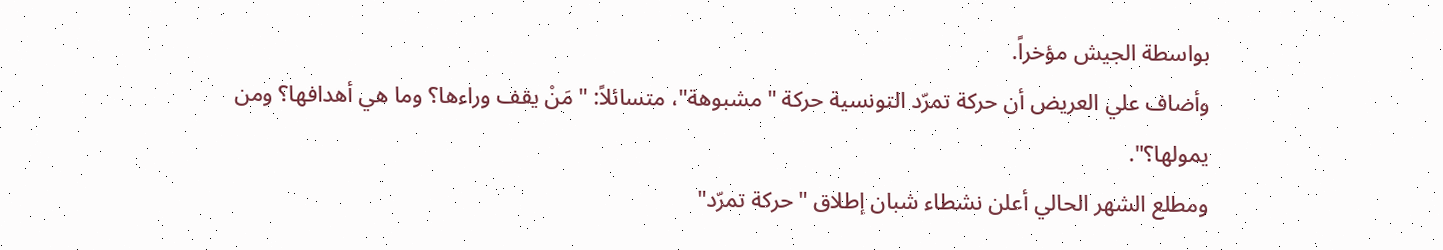بواسطة الجيش مؤخراً.
وأضاف علي العريض أن حركة تمرّد التونسية حركة "مشبوهة"، متسائلاً: "مَنْ يقف وراءها؟ وما هي أهدافها؟ ومن يمولها؟".
ومطلع الشهر الحالي أعلن نشطاء شبان إطلاق "حركة تمرّد"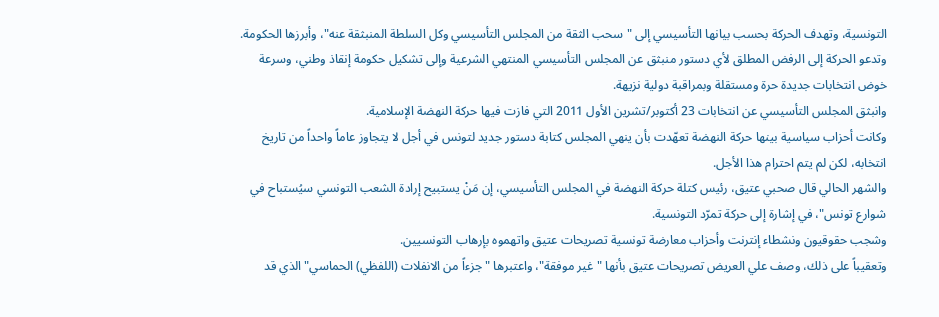التونسية، وتهدف الحركة بحسب بيانها التأسيسي إلى "سحب الثقة من المجلس التأسيسي وكل السلطة المنبثقة عنه"، وأبرزها الحكومة.
وتدعو الحركة إلى الرفض المطلق لأي دستور منبثق عن المجلس التأسيسي المنتهي الشرعية وإلى تشكيل حكومة إنقاذ وطني، وسرعة خوض انتخابات جديدة حرة ومستقلة وبمراقبة دولية نزيهة.
وانبثق المجلس التأسيسي عن انتخابات 23 أكتوبر/تشرين الأول 2011 التي فازت فيها حركة النهضة الإسلامية.
وكانت أحزاب سياسية بينها حركة النهضة تعهّدت بأن ينهي المجلس كتابة دستور جديد لتونس في أجل لا يتجاوز عاماً واحداً من تاريخ انتخابه، لكن لم يتم احترام هذا الأجل.
والشهر الحالي قال صحبي عتيق، رئيس كتلة حركة النهضة في المجلس التأسيسي، إن مَنْ يستبيح إرادة الشعب التونسي سيُستباح في شوارع تونس"، في إشارة إلى حركة تمرّد التونسية.
وشجب حقوقيون ونشطاء إنترنت وأحزاب معارضة تونسية تصريحات عتيق واتهموه بإرهاب التونسيين.
وتعقيباً على ذلك، وصف علي العريض تصريحات عتيق بأنها "غير موفقة"، واعتبرها "جزءاً من الانفلات (اللفظي) الحماسي" الذي قد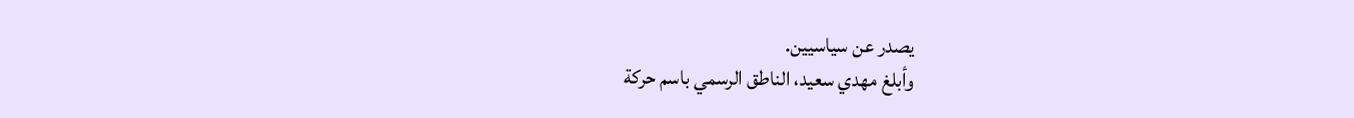يصدر عن سياسيين.
وأبلغ مهدي سعيد، الناطق الرسمي باسم حركة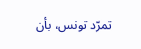تمرّد تونس، بأن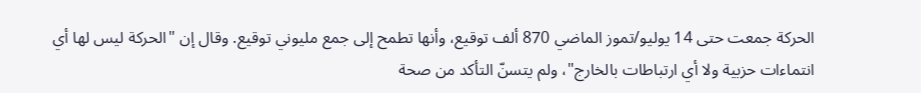الحركة جمعت حتى 14 يوليو/تموز الماضي 870 ألف توقيع، وأنها تطمح إلى جمع مليوني توقيع. وقال إن "الحركة ليس لها أي انتماءات حزبية ولا أي ارتباطات بالخارج"، ولم يتسنّ التأكد من صحة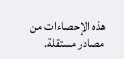هذه الإحصاءات من مصادر مستقلة.